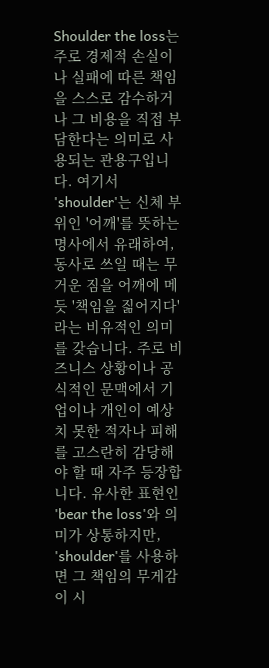Shoulder the loss는 주로 경제적 손실이나 실패에 따른 책임을 스스로 감수하거나 그 비용을 직접 부담한다는 의미로 사용되는 관용구입니다. 여기서 'shoulder'는 신체 부위인 '어깨'를 뜻하는 명사에서 유래하여, 동사로 쓰일 때는 무거운 짐을 어깨에 메듯 '책임을 짊어지다'라는 비유적인 의미를 갖습니다. 주로 비즈니스 상황이나 공식적인 문맥에서 기업이나 개인이 예상치 못한 적자나 피해를 고스란히 감당해야 할 때 자주 등장합니다. 유사한 표현인 'bear the loss'와 의미가 상통하지만, 'shoulder'를 사용하면 그 책임의 무게감이 시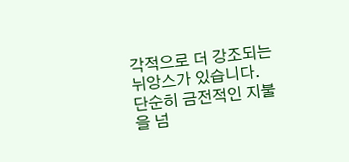각적으로 더 강조되는 뉘앙스가 있습니다. 단순히 금전적인 지불을 넘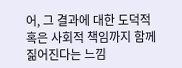어, 그 결과에 대한 도덕적 혹은 사회적 책임까지 함께 짊어진다는 느낌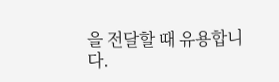을 전달할 때 유용합니다.